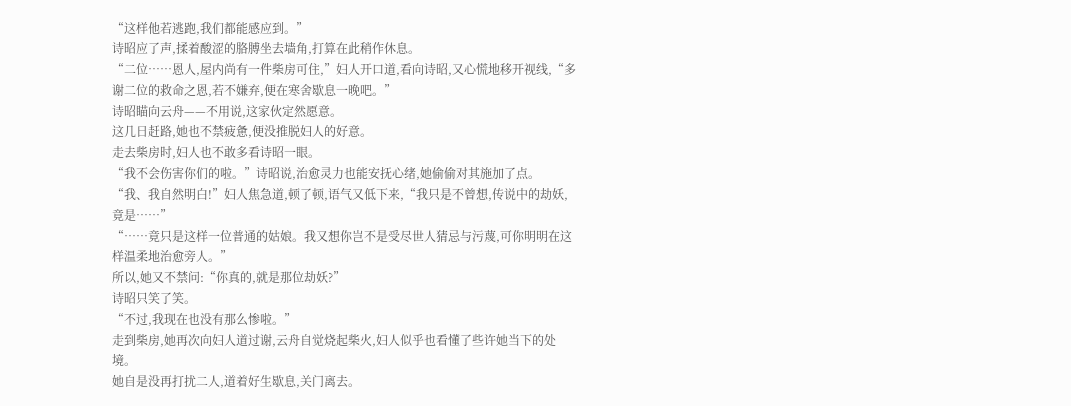“这样他若逃跑,我们都能感应到。”
诗昭应了声,揉着酸涩的胳膊坐去墙角,打算在此稍作休息。
“二位……恩人,屋内尚有一件柴房可住,”妇人开口道,看向诗昭,又心慌地移开视线,“多谢二位的救命之恩,若不嫌弃,便在寒舍歇息一晚吧。”
诗昭瞄向云舟——不用说,这家伙定然愿意。
这几日赶路,她也不禁疲惫,便没推脱妇人的好意。
走去柴房时,妇人也不敢多看诗昭一眼。
“我不会伤害你们的啦。”诗昭说,治愈灵力也能安抚心绪,她偷偷对其施加了点。
“我、我自然明白!”妇人焦急道,顿了顿,语气又低下来,“我只是不曾想,传说中的劫妖,竟是……”
“……竟只是这样一位普通的姑娘。我又想你岂不是受尽世人猜忌与污蔑,可你明明在这样温柔地治愈旁人。”
所以,她又不禁问:“你真的,就是那位劫妖?”
诗昭只笑了笑。
“不过,我现在也没有那么惨啦。”
走到柴房,她再次向妇人道过谢,云舟自觉烧起柴火,妇人似乎也看懂了些许她当下的处境。
她自是没再打扰二人,道着好生歇息,关门离去。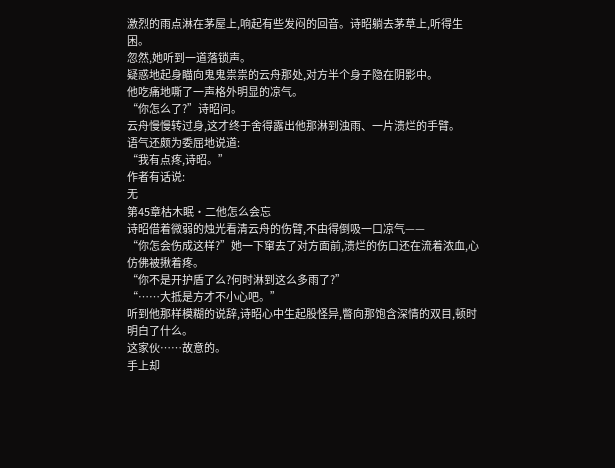激烈的雨点淋在茅屋上,响起有些发闷的回音。诗昭躺去茅草上,听得生困。
忽然,她听到一道落锁声。
疑惑地起身瞄向鬼鬼祟祟的云舟那处,对方半个身子隐在阴影中。
他吃痛地嘶了一声格外明显的凉气。
“你怎么了?”诗昭问。
云舟慢慢转过身,这才终于舍得露出他那淋到浊雨、一片溃烂的手臂。
语气还颇为委屈地说道:
“我有点疼,诗昭。”
作者有话说:
无
第45章枯木眠·二他怎么会忘
诗昭借着微弱的烛光看清云舟的伤臂,不由得倒吸一口凉气——
“你怎会伤成这样?”她一下窜去了对方面前,溃烂的伤口还在流着浓血,心仿佛被揪着疼。
“你不是开护盾了么?何时淋到这么多雨了?”
“……大抵是方才不小心吧。”
听到他那样模糊的说辞,诗昭心中生起股怪异,瞥向那饱含深情的双目,顿时明白了什么。
这家伙……故意的。
手上却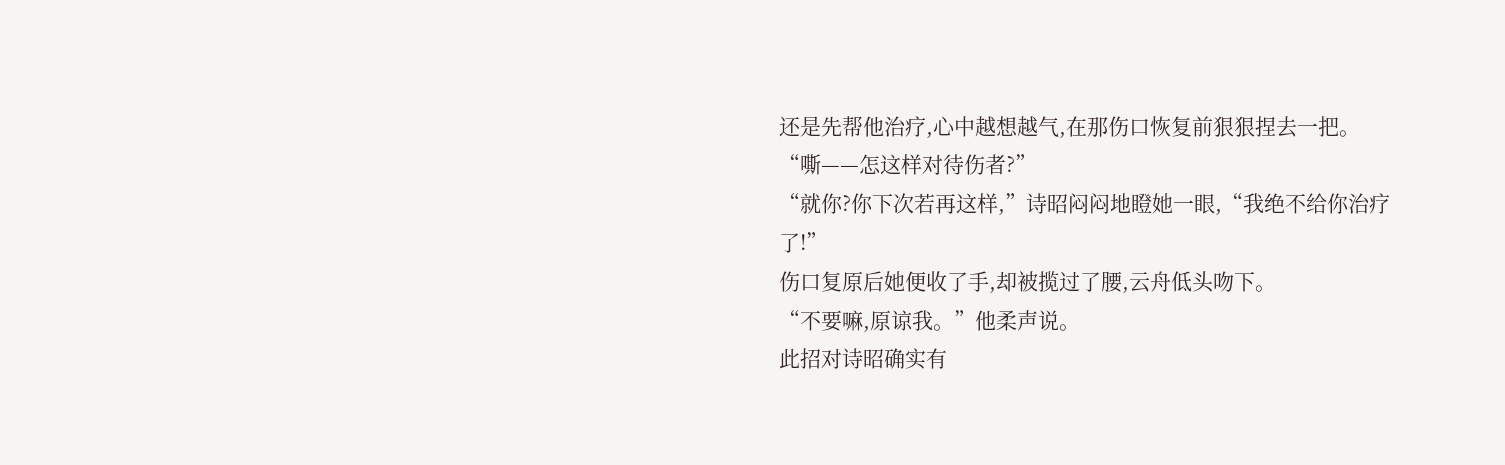还是先帮他治疗,心中越想越气,在那伤口恢复前狠狠捏去一把。
“嘶——怎这样对待伤者?”
“就你?你下次若再这样,”诗昭闷闷地瞪她一眼,“我绝不给你治疗了!”
伤口复原后她便收了手,却被揽过了腰,云舟低头吻下。
“不要嘛,原谅我。”他柔声说。
此招对诗昭确实有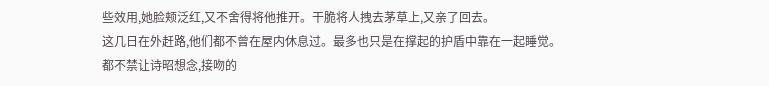些效用,她脸颊泛红,又不舍得将他推开。干脆将人拽去茅草上,又亲了回去。
这几日在外赶路,他们都不曾在屋内休息过。最多也只是在撑起的护盾中靠在一起睡觉。
都不禁让诗昭想念,接吻的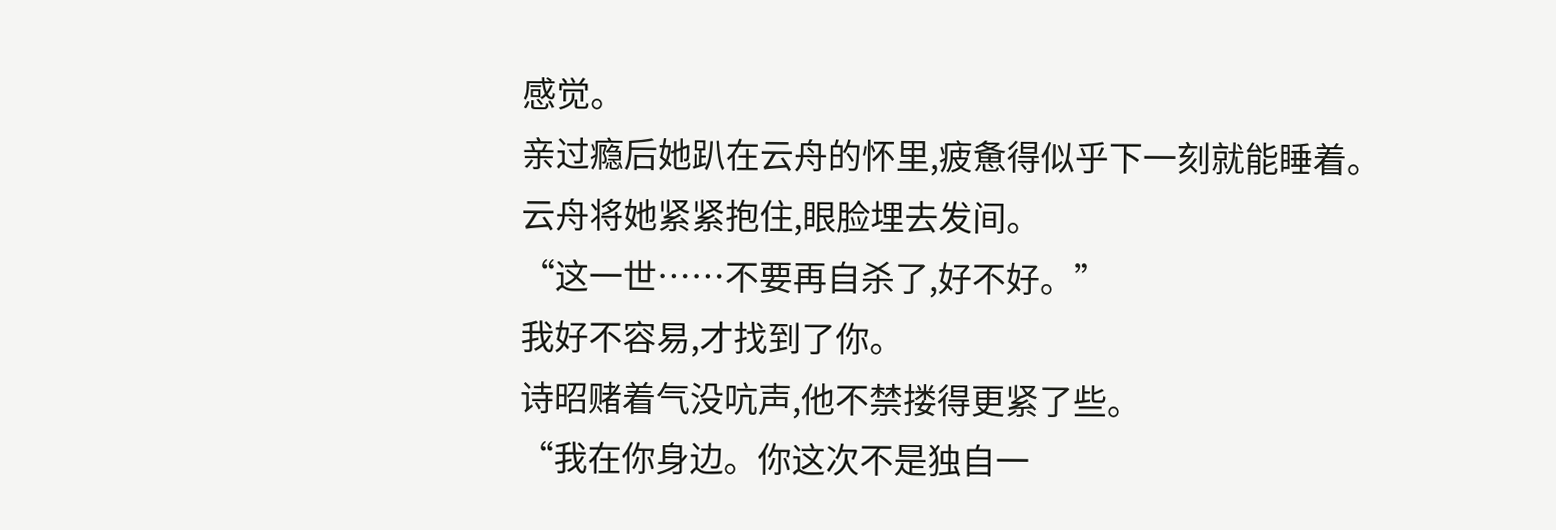感觉。
亲过瘾后她趴在云舟的怀里,疲惫得似乎下一刻就能睡着。
云舟将她紧紧抱住,眼脸埋去发间。
“这一世……不要再自杀了,好不好。”
我好不容易,才找到了你。
诗昭赌着气没吭声,他不禁搂得更紧了些。
“我在你身边。你这次不是独自一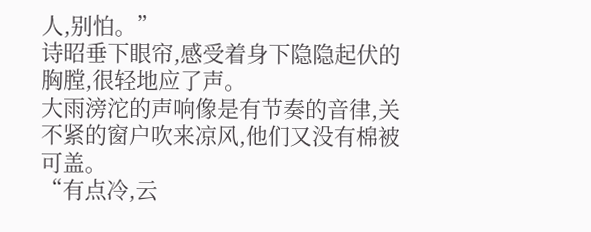人,别怕。”
诗昭垂下眼帘,感受着身下隐隐起伏的胸膛,很轻地应了声。
大雨滂沱的声响像是有节奏的音律,关不紧的窗户吹来凉风,他们又没有棉被可盖。
“有点冷,云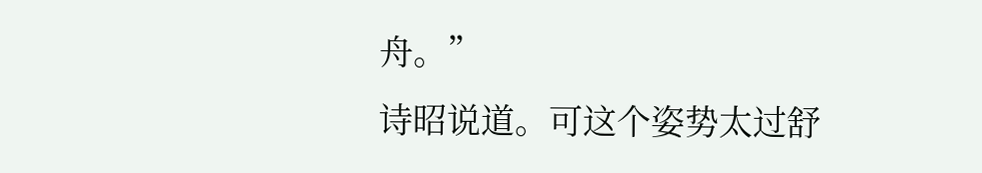舟。”
诗昭说道。可这个姿势太过舒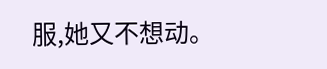服,她又不想动。